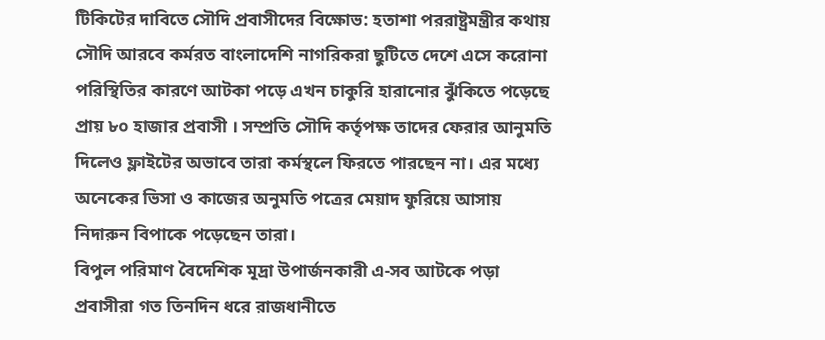টিকিটের দাবিতে সৌদি প্রবাসীদের বিক্ষোভ: হতাশা পররাষ্ট্রমন্ত্রীর কথায়
সৌদি আরবে কর্মরত বাংলাদেশি নাগরিকরা ছুটিতে দেশে এসে করোনা পরিস্থিতির কারণে আটকা পড়ে এখন চাকুরি হারানোর ঝুঁকিতে পড়েছে প্রায় ৮০ হাজার প্রবাসী । সম্প্রতি সৌদি কর্তৃপক্ষ তাদের ফেরার আনুমতি দিলেও ফ্লাইটের অভাবে তারা কর্মস্থলে ফিরতে পারছেন না। এর মধ্যে অনেকের ভিসা ও কাজের অনুমতি পত্রের মেয়াদ ফুরিয়ে আসায় নিদারুন বিপাকে পড়েছেন তারা।
বিপুল পরিমাণ বৈদেশিক মূদ্রা উপার্জনকারী এ-সব আটকে পড়া প্রবাসীরা গত তিনদিন ধরে রাজধানীতে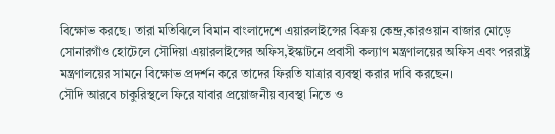বিক্ষোভ করছে। তারা মতিঝিলে বিমান বাংলাদেশে এয়ারলাইন্সের বিক্রয় কেন্দ্র,কারওয়ান বাজার মোড়ে সোনারগাঁও হোটেলে সৌদিয়া এয়ারলাইন্সের অফিস,ইস্কাটনে প্রবাসী কল্যাণ মন্ত্রণালয়ের অফিস এবং পররাষ্ট্র মন্ত্রণালয়ের সামনে বিক্ষোভ প্রদর্শন করে তাদের ফিরতি যাত্রার ব্যবস্থা করার দাবি করছেন।
সৌদি আরবে চাকুরিস্থলে ফিরে যাবার প্রয়োজনীয় ব্যবস্থা নিতে ও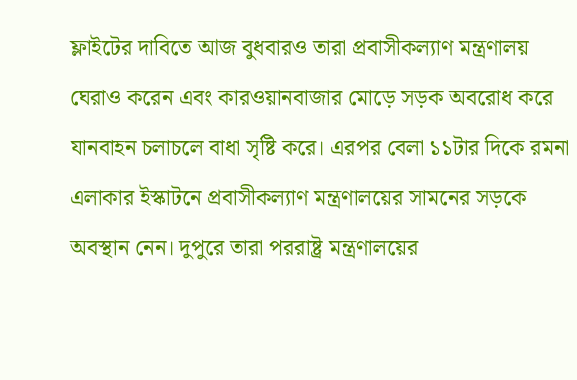ফ্লাইটের দাবিতে আজ বুধবারও তারা প্রবাসীকল্যাণ মন্ত্রণালয় ঘেরাও করেন এবং কারওয়ানবাজার মোড়ে সড়ক অবরোধ করে যানবাহন চলাচলে বাধা সৃষ্টি করে। এরপর বেলা ১১টার দিকে রমনা এলাকার ইস্কাটনে প্রবাসীকল্যাণ মন্ত্রণালয়ের সামনের সড়কে অবস্থান নেন। দুপুরে তারা পররাষ্ট্র মন্ত্রণালয়ের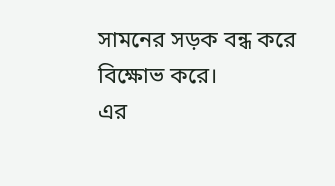সামনের সড়ক বন্ধ করে বিক্ষোভ করে।
এর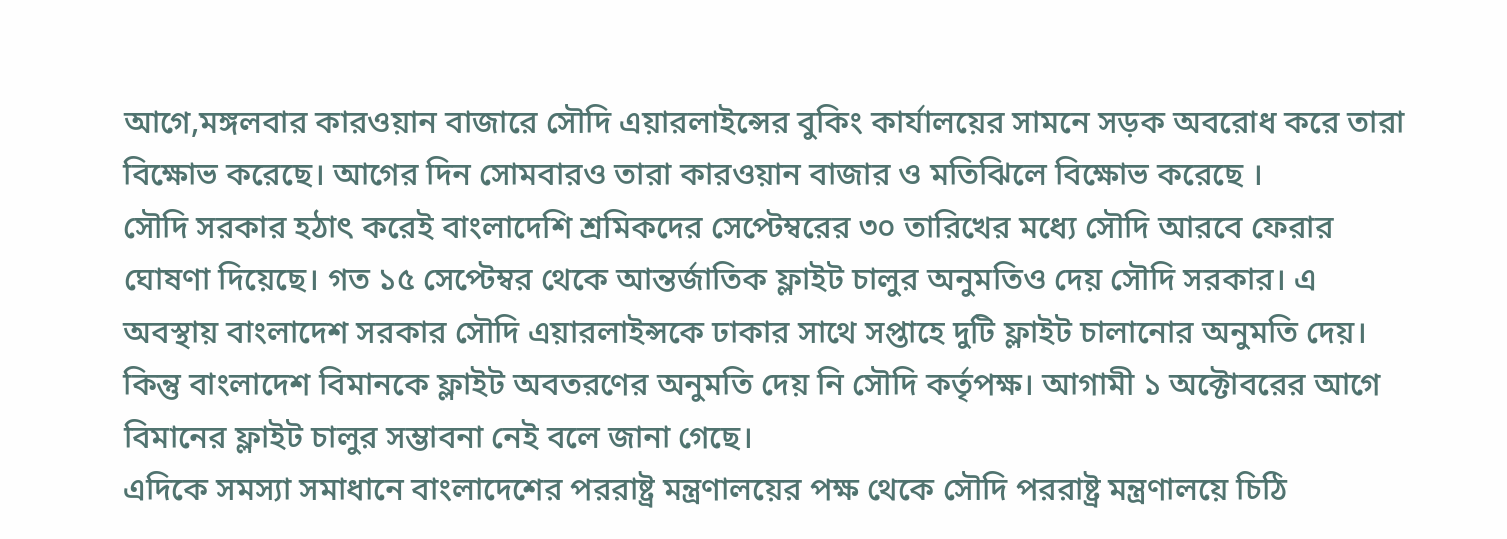আগে,মঙ্গলবার কারওয়ান বাজারে সৌদি এয়ারলাইন্সের বুকিং কার্যালয়ের সামনে সড়ক অবরোধ করে তারা বিক্ষোভ করেছে। আগের দিন সোমবারও তারা কারওয়ান বাজার ও মতিঝিলে বিক্ষোভ করেছে ।
সৌদি সরকার হঠাৎ করেই বাংলাদেশি শ্রমিকদের সেপ্টেম্বরের ৩০ তারিখের মধ্যে সৌদি আরবে ফেরার ঘোষণা দিয়েছে। গত ১৫ সেপ্টেম্বর থেকে আন্তর্জাতিক ফ্লাইট চালুর অনুমতিও দেয় সৌদি সরকার। এ অবস্থায় বাংলাদেশ সরকার সৌদি এয়ারলাইন্সকে ঢাকার সাথে সপ্তাহে দুটি ফ্লাইট চালানোর অনুমতি দেয়। কিন্তু বাংলাদেশ বিমানকে ফ্লাইট অবতরণের অনুমতি দেয় নি সৌদি কর্তৃপক্ষ। আগামী ১ অক্টোবরের আগে বিমানের ফ্লাইট চালুর সম্ভাবনা নেই বলে জানা গেছে।
এদিকে সমস্যা সমাধানে বাংলাদেশের পররাষ্ট্র মন্ত্রণালয়ের পক্ষ থেকে সৌদি পররাষ্ট্র মন্ত্রণালয়ে চিঠি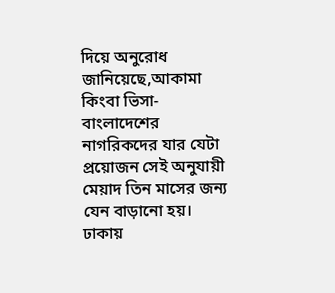দিয়ে অনুরোধ জানিয়েছে,আকামা কিংবা ভিসা-বাংলাদেশের নাগরিকদের যার যেটা প্রয়োজন সেই অনুযায়ী মেয়াদ তিন মাসের জন্য যেন বাড়ানো হয়।
ঢাকায়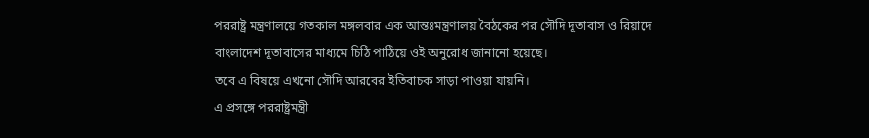পররাষ্ট্র মন্ত্রণালয়ে গতকাল মঙ্গলবার এক আন্তঃমন্ত্রণালয় বৈঠকের পর সৌদি দূতাবাস ও রিয়াদে বাংলাদেশ দূতাবাসের মাধ্যমে চিঠি পাঠিয়ে ওই অনুরোধ জানানো হয়েছে।
তবে এ বিষয়ে এখনো সৌদি আরবের ইতিবাচক সাড়া পাওয়া যায়নি।
এ প্রসঙ্গে পররাষ্ট্রমন্ত্রী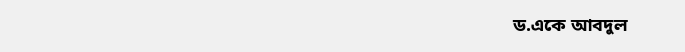ড.একে আবদুল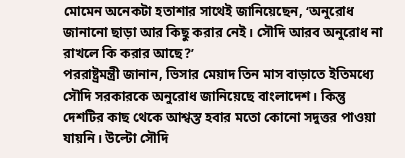মোমেন অনেকটা হতাশার সাথেই জানিয়েছেন, ‘অনুরোধ জানানো ছাড়া আর কিছু করার নেই। সৌদি আরব অনুরোধ না রাখলে কি করার আছে?’
পররাষ্ট্রমন্ত্রী জানান, ভিসার মেয়াদ তিন মাস বাড়াতে ইতিমধ্যে সৌদি সরকারকে অনুরোধ জানিয়েছে বাংলাদেশ। কিন্তু দেশটির কাছ থেকে আশ্বস্ত হবার মতো কোনো সদুত্তর পাওয়া যায়নি। উল্টো সৌদি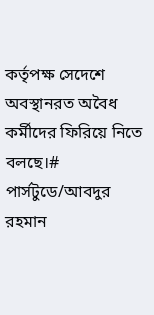কর্তৃপক্ষ সেদেশে অবস্থানরত অবৈধ কর্মীদের ফিরিয়ে নিতে বলছে।#
পার্সটুডে/আবদুর রহমান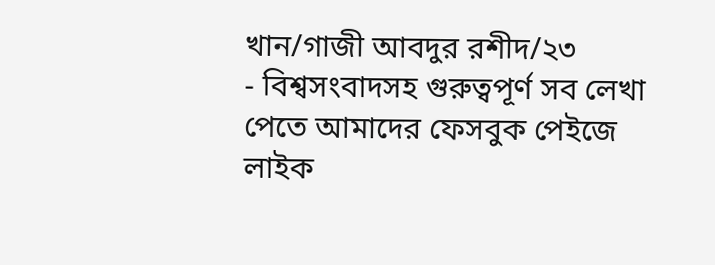খান/গাজী আবদুর রশীদ/২৩
- বিশ্বসংবাদসহ গুরুত্বপূর্ণ সব লেখা পেতে আমাদের ফেসবুক পেইজে লাইক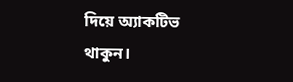দিয়ে অ্যাকটিভ থাকুন।